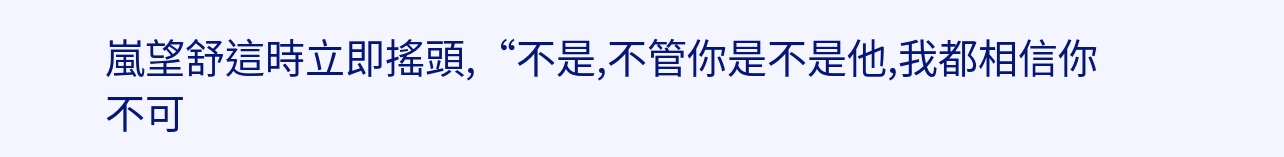嵐望舒這時立即搖頭,“不是,不管你是不是他,我都相信你不可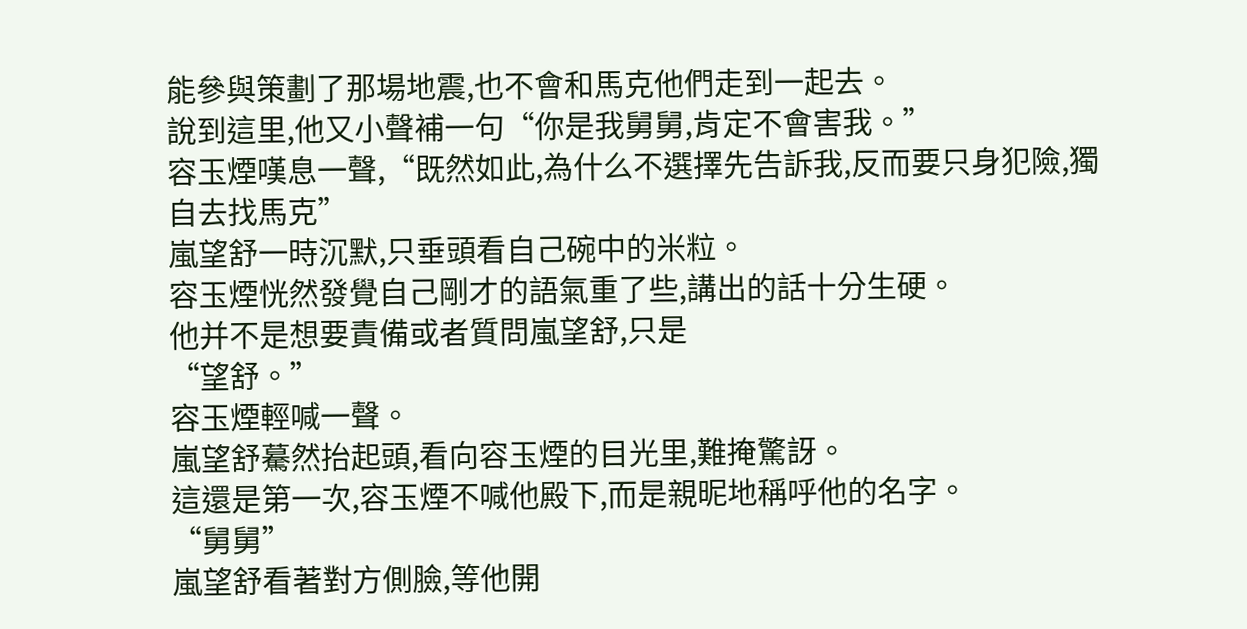能參與策劃了那場地震,也不會和馬克他們走到一起去。
說到這里,他又小聲補一句“你是我舅舅,肯定不會害我。”
容玉煙嘆息一聲,“既然如此,為什么不選擇先告訴我,反而要只身犯險,獨自去找馬克”
嵐望舒一時沉默,只垂頭看自己碗中的米粒。
容玉煙恍然發覺自己剛才的語氣重了些,講出的話十分生硬。
他并不是想要責備或者質問嵐望舒,只是
“望舒。”
容玉煙輕喊一聲。
嵐望舒驀然抬起頭,看向容玉煙的目光里,難掩驚訝。
這還是第一次,容玉煙不喊他殿下,而是親昵地稱呼他的名字。
“舅舅”
嵐望舒看著對方側臉,等他開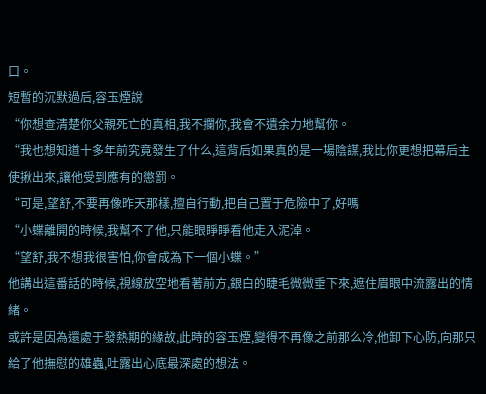口。
短暫的沉默過后,容玉煙說
“你想查清楚你父親死亡的真相,我不攔你,我會不遺余力地幫你。
“我也想知道十多年前究竟發生了什么,這背后如果真的是一場陰謀,我比你更想把幕后主使揪出來,讓他受到應有的懲罰。
“可是,望舒,不要再像昨天那樣,擅自行動,把自己置于危險中了,好嗎
“小蝶離開的時候,我幫不了他,只能眼睜睜看他走入泥淖。
“望舒,我不想我很害怕,你會成為下一個小蝶。”
他講出這番話的時候,視線放空地看著前方,銀白的睫毛微微垂下來,遮住眉眼中流露出的情緒。
或許是因為還處于發熱期的緣故,此時的容玉煙,變得不再像之前那么冷,他卸下心防,向那只給了他撫慰的雄蟲,吐露出心底最深處的想法。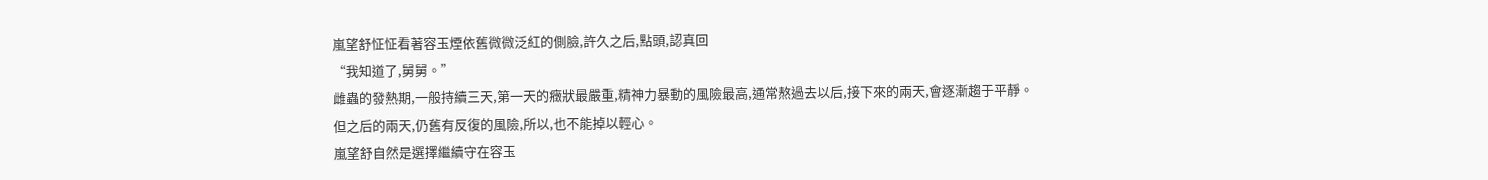嵐望舒怔怔看著容玉煙依舊微微泛紅的側臉,許久之后,點頭,認真回
“我知道了,舅舅。”
雌蟲的發熱期,一般持續三天,第一天的癥狀最嚴重,精神力暴動的風險最高,通常熬過去以后,接下來的兩天,會逐漸趨于平靜。
但之后的兩天,仍舊有反復的風險,所以,也不能掉以輕心。
嵐望舒自然是選擇繼續守在容玉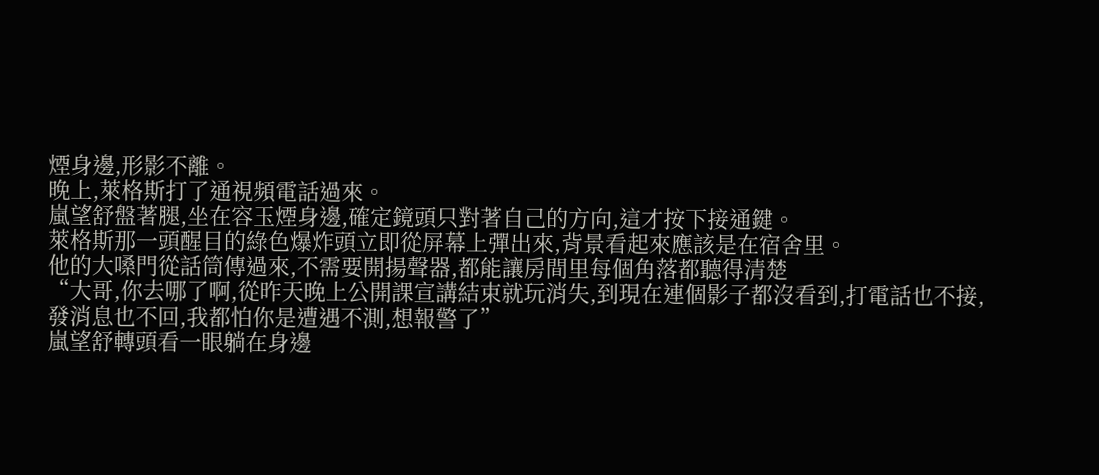煙身邊,形影不離。
晚上,萊格斯打了通視頻電話過來。
嵐望舒盤著腿,坐在容玉煙身邊,確定鏡頭只對著自己的方向,這才按下接通鍵。
萊格斯那一頭醒目的綠色爆炸頭立即從屏幕上彈出來,背景看起來應該是在宿舍里。
他的大嗓門從話筒傳過來,不需要開揚聲器,都能讓房間里每個角落都聽得清楚
“大哥,你去哪了啊,從昨天晚上公開課宣講結束就玩消失,到現在連個影子都沒看到,打電話也不接,發消息也不回,我都怕你是遭遇不測,想報警了”
嵐望舒轉頭看一眼躺在身邊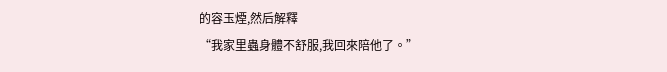的容玉煙,然后解釋
“我家里蟲身體不舒服,我回來陪他了。”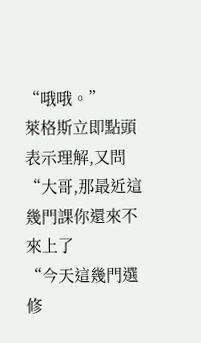“哦哦。”
萊格斯立即點頭表示理解,又問
“大哥,那最近這幾門課你還來不來上了
“今天這幾門選修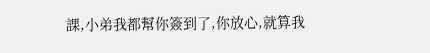課,小弟我都幫你簽到了,你放心,就算我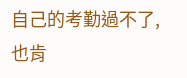自己的考勤過不了,也肯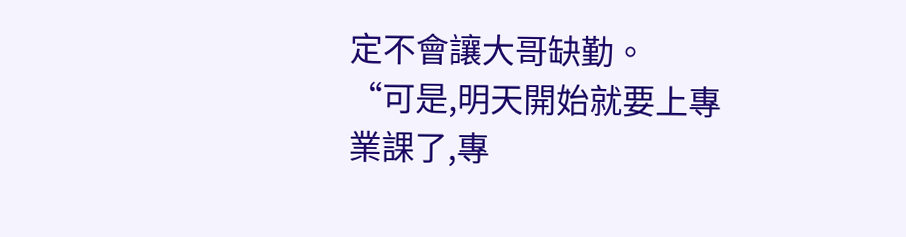定不會讓大哥缺勤。
“可是,明天開始就要上專業課了,專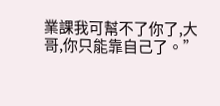業課我可幫不了你了,大哥,你只能靠自己了。”